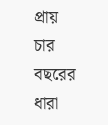প্রায় চার বছরের ধারা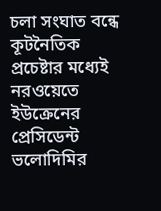চলা সংঘাত বন্ধে কূটনৈতিক প্রচেষ্টার মধ্যেই নরওয়েতে ইউক্রেনের প্রেসিডেন্ট ভলোদিমির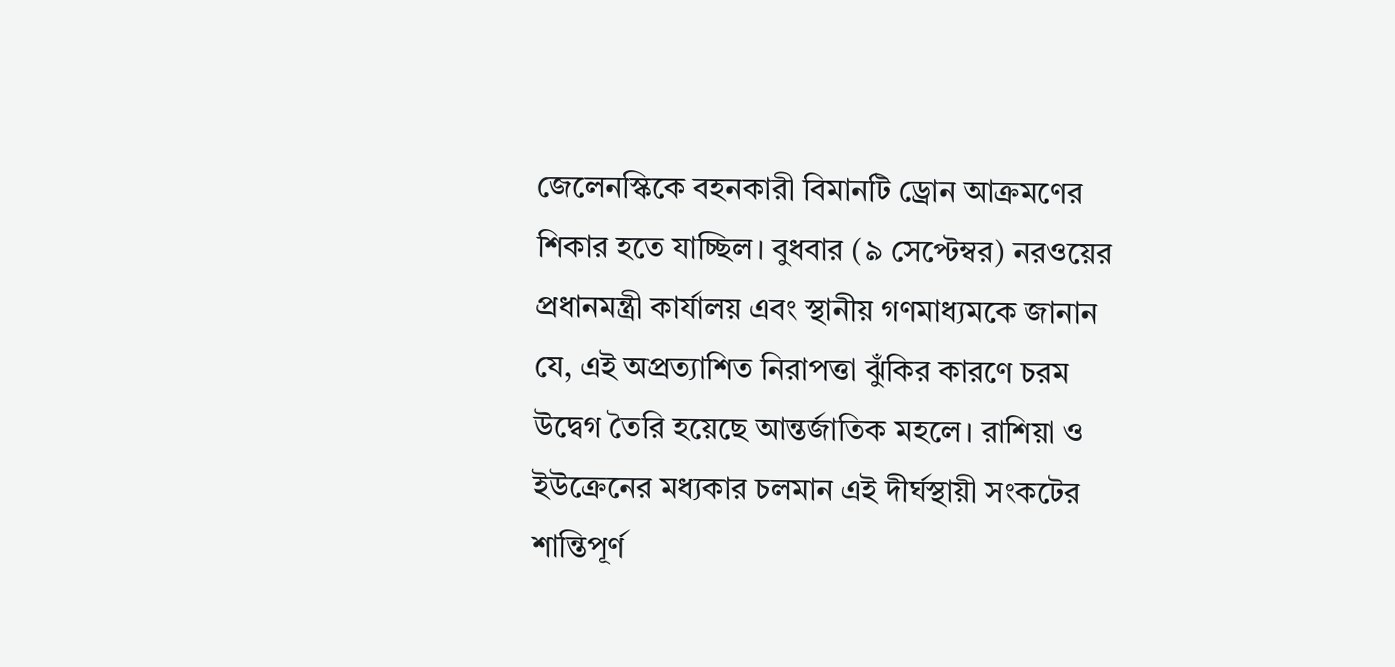জেলেনস্কিকে বহনকারী বিমানটি ড্রোন আক্রমণের শিকার হতে যাচ্ছিল। বুধবার (৯ সেপ্টেম্বর) নরওয়ের প্রধানমন্ত্রী কার্যালয় এবং স্থানীয় গণমাধ্যমকে জানান যে, এই অপ্রত্যাশিত নিরাপত্তা ঝুঁকির কারণে চরম উদ্বেগ তৈরি হয়েছে আন্তর্জাতিক মহলে। রাশিয়া ও ইউক্রেনের মধ্যকার চলমান এই দীর্ঘস্থায়ী সংকটের শান্তিপূর্ণ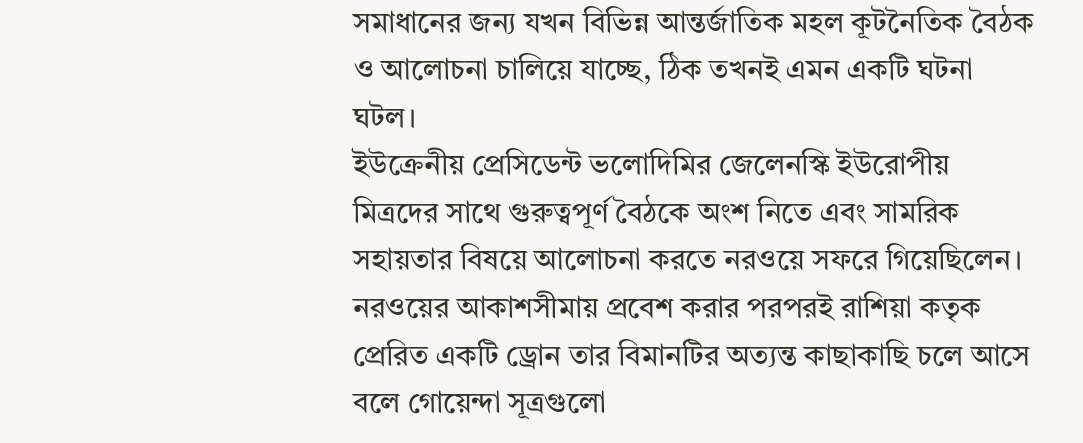সমাধানের জন্য যখন বিভিন্ন আন্তর্জাতিক মহল কূটনৈতিক বৈঠক ও আলোচনা চালিয়ে যাচ্ছে, ঠিক তখনই এমন একটি ঘটনা ঘটল।
ইউক্রেনীয় প্রেসিডেন্ট ভলোদিমির জেলেনস্কি ইউরোপীয় মিত্রদের সাথে গুরুত্বপূর্ণ বৈঠকে অংশ নিতে এবং সামরিক সহায়তার বিষয়ে আলোচনা করতে নরওয়ে সফরে গিয়েছিলেন। নরওয়ের আকাশসীমায় প্রবেশ করার পরপরই রাশিয়া কতৃক প্রেরিত একটি ড্রোন তার বিমানটির অত্যন্ত কাছাকাছি চলে আসে বলে গোয়েন্দা সূত্রগুলো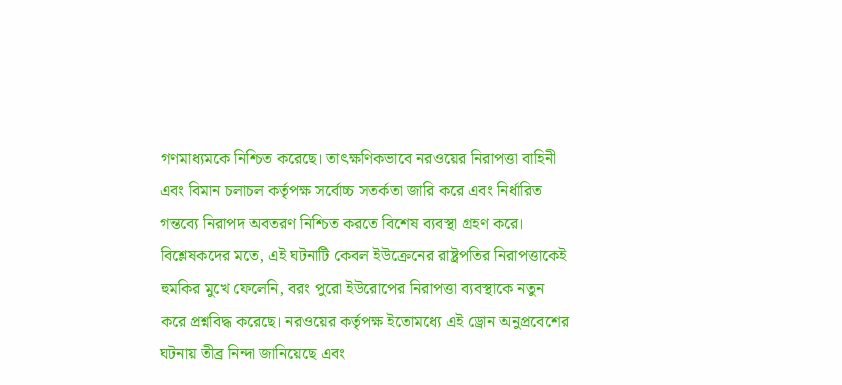গণমাধ্যমকে নিশ্চিত করেছে। তাৎক্ষণিকভাবে নরওয়ের নিরাপত্তা বাহিনী এবং বিমান চলাচল কর্তৃপক্ষ সর্বোচ্চ সতর্কতা জারি করে এবং নির্ধারিত গন্তব্যে নিরাপদ অবতরণ নিশ্চিত করতে বিশেষ ব্যবস্থা গ্রহণ করে।
বিশ্লেষকদের মতে, এই ঘটনাটি কেবল ইউক্রেনের রাষ্ট্রপতির নিরাপত্তাকেই হুমকির মুখে ফেলেনি, বরং পুরো ইউরোপের নিরাপত্তা ব্যবস্থাকে নতুন করে প্রশ্নবিদ্ধ করেছে। নরওয়ের কর্তৃপক্ষ ইতোমধ্যে এই ড্রোন অনুপ্রবেশের ঘটনায় তীব্র নিন্দা জানিয়েছে এবং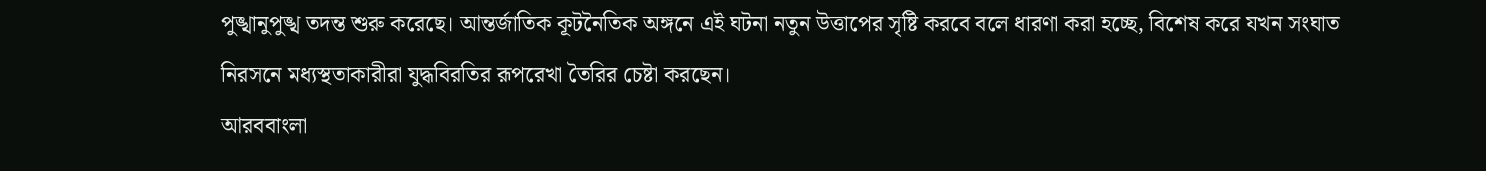পুঙ্খানুপুঙ্খ তদন্ত শুরু করেছে। আন্তর্জাতিক কূটনৈতিক অঙ্গনে এই ঘটনা নতুন উত্তাপের সৃষ্টি করবে বলে ধারণা করা হচ্ছে, বিশেষ করে যখন সংঘাত নিরসনে মধ্যস্থতাকারীরা যুদ্ধবিরতির রূপরেখা তৈরির চেষ্টা করছেন।
আরববাংলা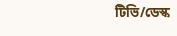টিভি/ডেস্ক